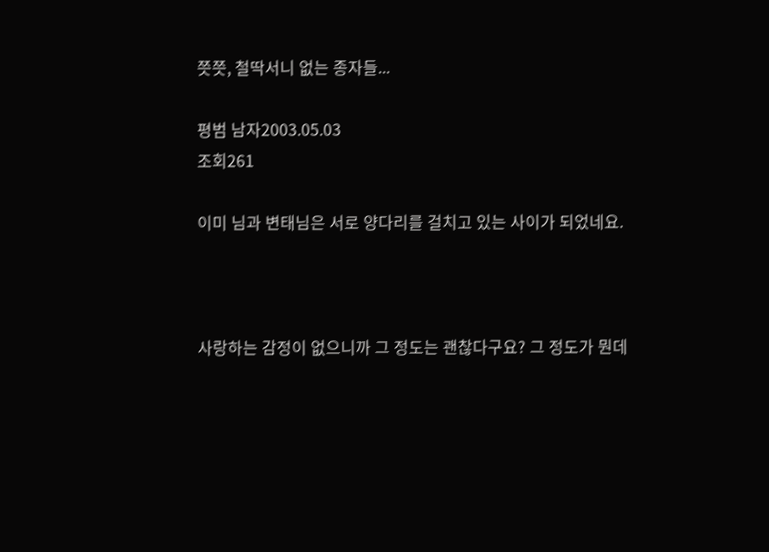쯧쯧, 철딱서니 없는 종자들...

평범 남자2003.05.03
조회261

이미 님과 변태님은 서로 양다리를 걸치고 있는 사이가 되었네요.



사랑하는 감정이 없으니까 그 정도는 괜찮다구요? 그 정도가 뭔데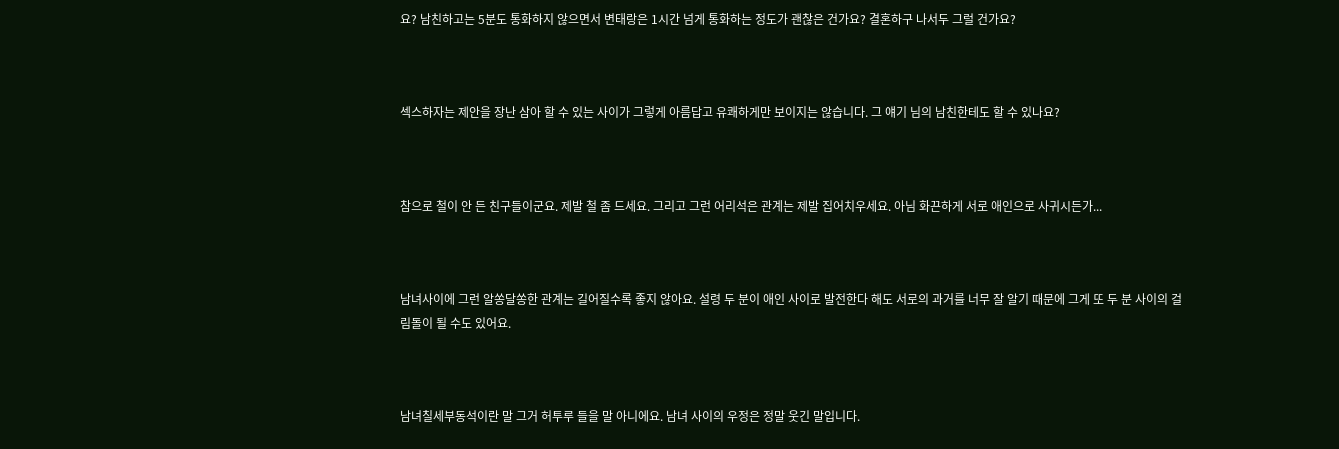요? 남친하고는 5분도 통화하지 않으면서 변태랑은 1시간 넘게 통화하는 정도가 괜찮은 건가요? 결혼하구 나서두 그럴 건가요?



섹스하자는 제안을 장난 삼아 할 수 있는 사이가 그렇게 아름답고 유쾌하게만 보이지는 않습니다. 그 얘기 님의 남친한테도 할 수 있나요?



참으로 철이 안 든 친구들이군요. 제발 철 좀 드세요. 그리고 그런 어리석은 관계는 제발 집어치우세요. 아님 화끈하게 서로 애인으로 사귀시든가...



남녀사이에 그런 알쏭달쏭한 관계는 길어질수록 좋지 않아요. 설령 두 분이 애인 사이로 발전한다 해도 서로의 과거를 너무 잘 알기 때문에 그게 또 두 분 사이의 걸림돌이 될 수도 있어요.



남녀칠세부동석이란 말 그거 허투루 들을 말 아니에요. 남녀 사이의 우정은 정말 웃긴 말입니다.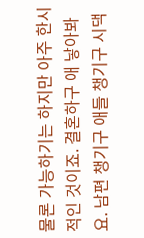물론 가능하기는 하지만 아주 한시적인 것이죠. 결혼하구 애 낳아봐요. 남편 챙기구 애들 챙기구 시댁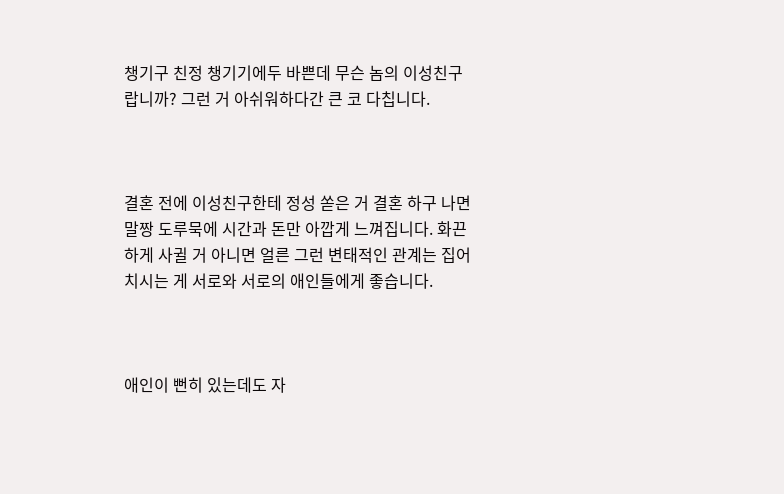챙기구 친정 챙기기에두 바쁜데 무슨 놈의 이성친구랍니까? 그런 거 아쉬워하다간 큰 코 다칩니다.



결혼 전에 이성친구한테 정성 쏟은 거 결혼 하구 나면 말짱 도루묵에 시간과 돈만 아깝게 느껴집니다. 화끈하게 사귈 거 아니면 얼른 그런 변태적인 관계는 집어치시는 게 서로와 서로의 애인들에게 좋습니다.



애인이 뻔히 있는데도 자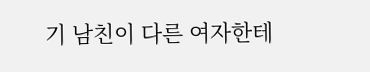기 남친이 다른 여자한테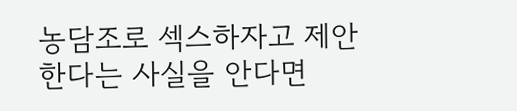농담조로 섹스하자고 제안한다는 사실을 안다면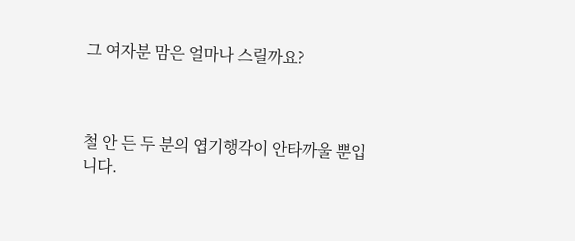그 여자분 맘은 얼마나 스릴까요?



철 안 든 두 분의 엽기행각이 안타까울 뿐입니다.